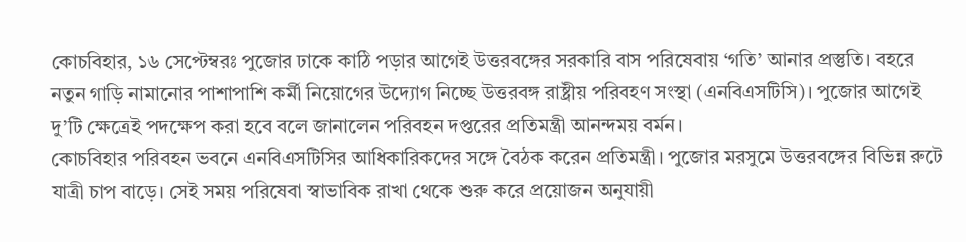কোচবিহার, ১৬ সেপ্টেম্বরঃ পুজোর ঢাকে কাঠি পড়ার আগেই উত্তরবঙ্গের সরকারি বাস পরিষেবায় ‘গতি’ আনার প্রস্তুতি। বহরে নতুন গাড়ি নামানোর পাশাপাশি কর্মী নিয়োগের উদ্যোগ নিচ্ছে উত্তরবঙ্গ রাষ্ট্রীয় পরিবহণ সংস্থা (এনবিএসটিসি)। পুজোর আগেই দু’টি ক্ষেত্রেই পদক্ষেপ করা হবে বলে জানালেন পরিবহন দপ্তরের প্রতিমন্ত্রী আনন্দময় বর্মন।
কোচবিহার পরিবহন ভবনে এনবিএসটিসির আধিকারিকদের সঙ্গে বৈঠক করেন প্রতিমন্ত্রী। পুজোর মরসুমে উত্তরবঙ্গের বিভিন্ন রুটে যাত্রী চাপ বাড়ে। সেই সময় পরিষেবা স্বাভাবিক রাখা থেকে শুরু করে প্রয়োজন অনুযায়ী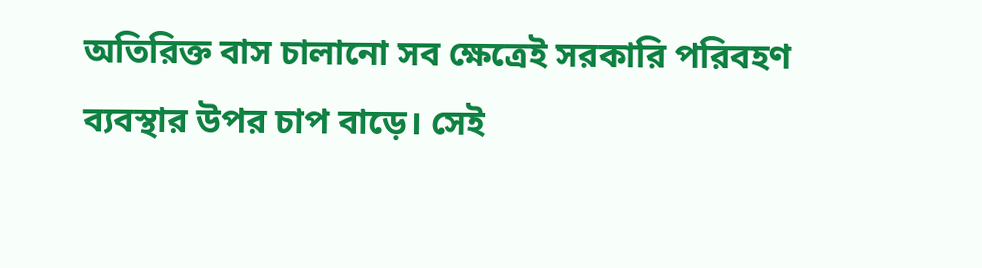অতিরিক্ত বাস চালানো সব ক্ষেত্রেই সরকারি পরিবহণ ব্যবস্থার উপর চাপ বাড়ে। সেই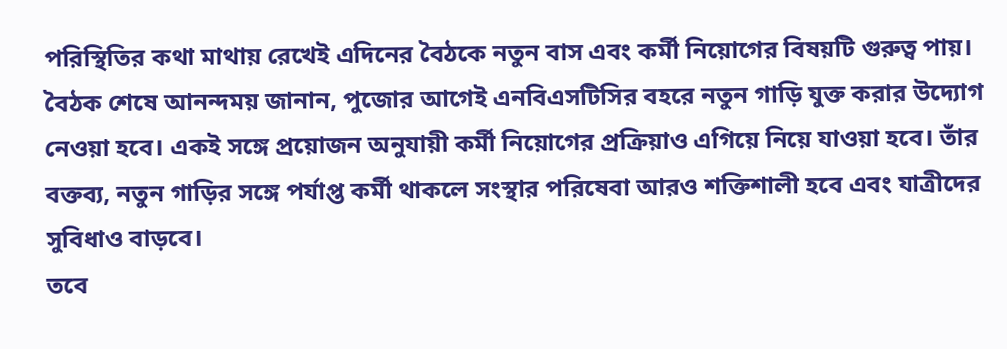পরিস্থিতির কথা মাথায় রেখেই এদিনের বৈঠকে নতুন বাস এবং কর্মী নিয়োগের বিষয়টি গুরুত্ব পায়।
বৈঠক শেষে আনন্দময় জানান, পুজোর আগেই এনবিএসটিসির বহরে নতুন গাড়ি যুক্ত করার উদ্যোগ নেওয়া হবে। একই সঙ্গে প্রয়োজন অনুযায়ী কর্মী নিয়োগের প্রক্রিয়াও এগিয়ে নিয়ে যাওয়া হবে। তাঁর বক্তব্য, নতুন গাড়ির সঙ্গে পর্যাপ্ত কর্মী থাকলে সংস্থার পরিষেবা আরও শক্তিশালী হবে এবং যাত্রীদের সুবিধাও বাড়বে।
তবে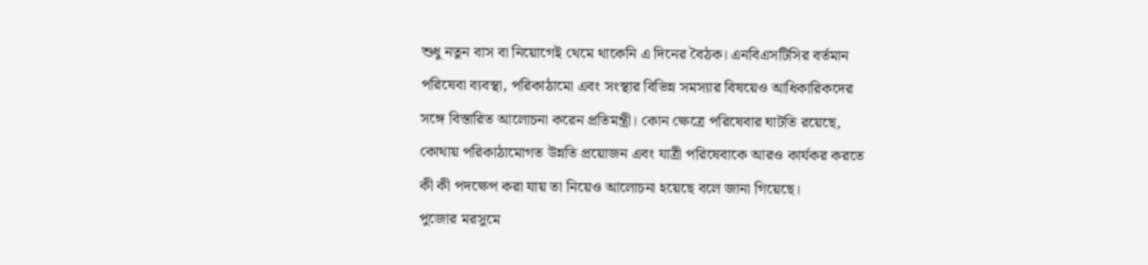শুধু নতুন বাস বা নিয়োগেই থেমে থাকেনি এ দিনের বৈঠক। এনবিএসটিসির বর্তমান পরিষেবা ব্যবস্থা, পরিকাঠামো এবং সংস্থার বিভিন্ন সমস্যার বিষয়েও আধিকারিকদের সঙ্গে বিস্তারিত আলোচনা করেন প্রতিমন্ত্রী। কোন ক্ষেত্রে পরিষেবার ঘাটতি রয়েছে, কোথায় পরিকাঠামোগত উন্নতি প্রয়োজন এবং যাত্রী পরিষেবাকে আরও কার্যকর করতে কী কী পদক্ষেপ করা যায় তা নিয়েও আলোচনা হয়েছে বলে জানা গিয়েছে।
পুজোর মরসুমে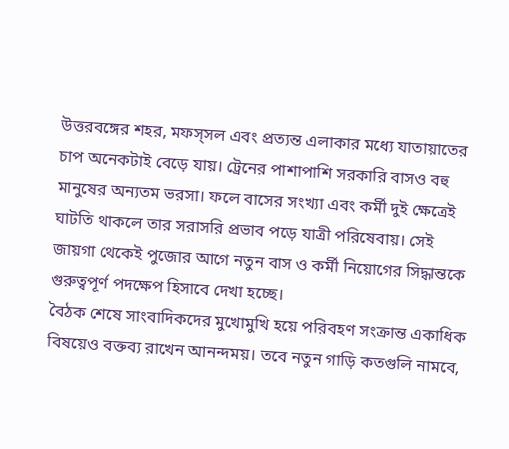উত্তরবঙ্গের শহর, মফস্সল এবং প্রত্যন্ত এলাকার মধ্যে যাতায়াতের চাপ অনেকটাই বেড়ে যায়। ট্রেনের পাশাপাশি সরকারি বাসও বহু মানুষের অন্যতম ভরসা। ফলে বাসের সংখ্যা এবং কর্মী দুই ক্ষেত্রেই ঘাটতি থাকলে তার সরাসরি প্রভাব পড়ে যাত্রী পরিষেবায়। সেই জায়গা থেকেই পুজোর আগে নতুন বাস ও কর্মী নিয়োগের সিদ্ধান্তকে গুরুত্বপূর্ণ পদক্ষেপ হিসাবে দেখা হচ্ছে।
বৈঠক শেষে সাংবাদিকদের মুখোমুখি হয়ে পরিবহণ সংক্রান্ত একাধিক বিষয়েও বক্তব্য রাখেন আনন্দময়। তবে নতুন গাড়ি কতগুলি নামবে,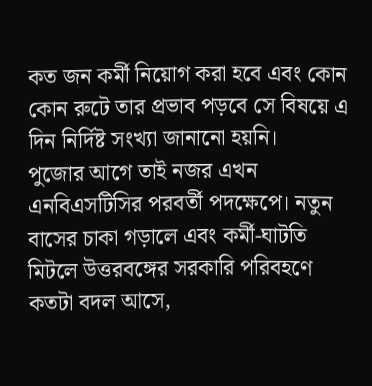কত জন কর্মী নিয়োগ করা হবে এবং কোন কোন রুটে তার প্রভাব পড়বে সে বিষয়ে এ দিন নির্দিষ্ট সংখ্যা জানানো হয়নি।
পুজোর আগে তাই নজর এখন এনবিএসটিসির পরবর্তী পদক্ষেপে। নতুন বাসের চাকা গড়ালে এবং কর্মী-ঘাটতি মিটলে উত্তরবঙ্গের সরকারি পরিবহণে কতটা বদল আসে,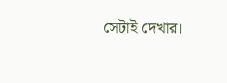সেটাই দেখার।